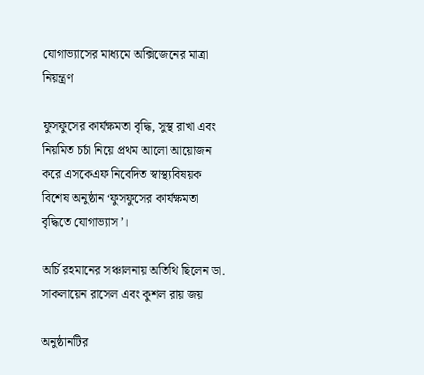যোগাভ্যাসের মাধ্যমে অক্সিজেনের মাত্রা নিয়ন্ত্রণ

ফুসফুসের কার্যক্ষমতা বৃদ্ধি, সুস্থ রাখা এবং নিয়মিত চর্চা নিয়ে প্রথম আলো আয়োজন করে এসকেএফ নিবেদিত স্বাস্থ্যবিষয়ক বিশেষ অনুষ্ঠান ‘ফুসফুসের কার্যক্ষমতা বৃদ্ধিতে যোগাভ্যাস’।

অর্চি রহমানের সঞ্চালনায় অতিথি ছিলেন ডা. সাকলায়েন রাসেল এবং কুশল রায় জয়

অনুষ্ঠানটির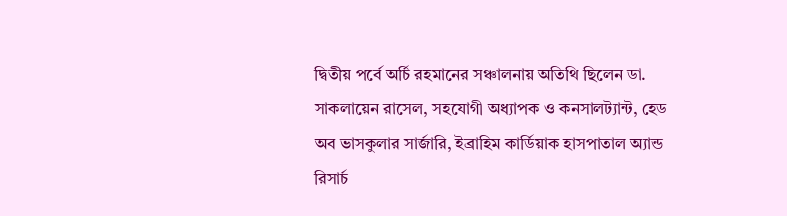দ্বিতীয় পর্বে অর্চি রহমানের সঞ্চালনায় অতিথি ছিলেন ডা. সাকলায়েন রাসেল, সহযোগী অধ্যাপক ও কনসালট্যান্ট, হেড অব ভাসকুলার সার্জারি, ইব্রাহিম কার্ডিয়াক হাসপাতাল অ্যান্ড রিসার্চ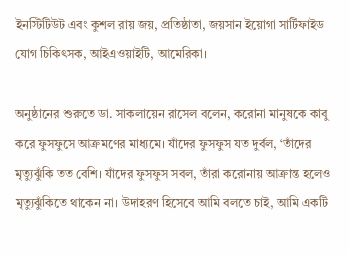ইনস্টিটিউট এবং কুশল রায় জয়, প্রতিষ্ঠাতা, জয়সান ইয়োগা সার্টিফাইড যোগ চিকিৎসক, আইএওয়াইটি, আমেরিকা।

অনুষ্ঠানের শুরুতে ডা. সাকলায়েন রাসেল বলেন, করোনা মানুষকে কাবু করে ফুসফুসে আক্রমণের মাধ্যমে। যাঁদের ফুসফুস যত দুর্বল, ‘তাঁদের মৃত্যুঝুঁকি তত বেশি। যাঁদের ফুসফুস সবল, তাঁরা করোনায় আক্রান্ত হলেও মৃত্যুঝুঁকিতে থাকেন না। উদাহরণ হিসেবে আমি বলতে চাই, আমি একটি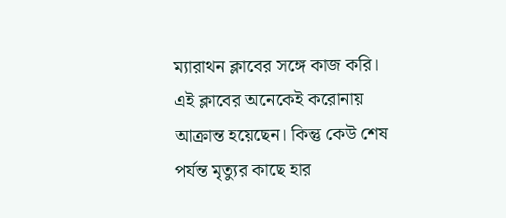ম্যারাথন ক্লাবের সঙ্গে কাজ করি। এই ক্লাবের অনেকেই করোনায় আক্রান্ত হয়েছেন। কিন্তু কেউ শেষ পর্যন্ত মৃত্যুর কাছে হার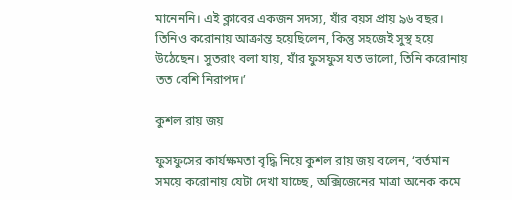মানেননি। এই ক্লাবের একজন সদস্য, যাঁর বয়স প্রায় ৯৬ বছর। তিনিও করোনায় আক্রান্ত হয়েছিলেন, কিন্তু সহজেই সুস্থ হয়ে উঠেছেন। সুতরাং বলা যায়, যাঁর ফুসফুস যত ভালো, তিনি করোনায় তত বেশি নিরাপদ।’

কুশল রায় জয়

ফুসফুসের কার্যক্ষমতা বৃদ্ধি নিয়ে কুশল রায় জয় বলেন, ‘বর্তমান সময়ে করোনায় যেটা দেখা যাচ্ছে, অক্সিজেনের মাত্রা অনেক কমে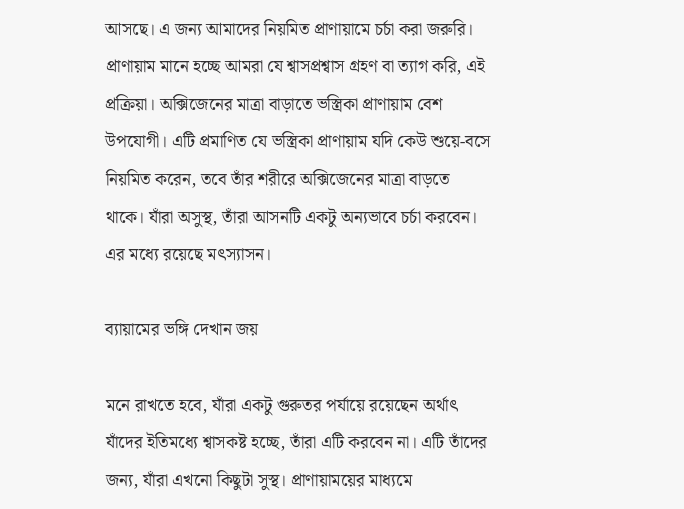আসছে। এ জন্য আমাদের নিয়মিত প্রাণায়ামে চর্চা করা জরুরি। প্রাণায়াম মানে হচ্ছে আমরা যে শ্বাসপ্রশ্বাস গ্রহণ বা ত্যাগ করি, এই প্রক্রিয়া। অক্সিজেনের মাত্রা বাড়াতে ভস্ত্রিকা প্রাণায়াম বেশ উপযোগী। এটি প্রমাণিত যে ভস্ত্রিকা প্রাণায়াম যদি কেউ শুয়ে-বসে নিয়মিত করেন, তবে তাঁর শরীরে অক্সিজেনের মাত্রা বাড়তে থাকে। যাঁরা অসুস্থ, তাঁরা আসনটি একটু অন্যভাবে চর্চা করবেন। এর মধ্যে রয়েছে মৎস্যাসন।

ব্যায়ামের ভঙ্গি দেখান জয়

মনে রাখতে হবে, যাঁরা একটু গুরুতর পর্যায়ে রয়েছেন অর্থাৎ যাঁদের ইতিমধ্যে শ্বাসকষ্ট হচ্ছে, তাঁরা এটি করবেন না। এটি তাঁদের জন্য, যাঁরা এখনো কিছুটা সুস্থ। প্রাণায়াময়ের মাধ্যমে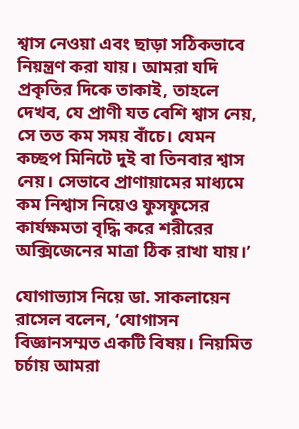শ্বাস নেওয়া এবং ছাড়া সঠিকভাবে নিয়ন্ত্রণ করা যায়। আমরা যদি প্রকৃতির দিকে তাকাই, তাহলে দেখব, যে প্রাণী যত বেশি শ্বাস নেয়, সে তত কম সময় বাঁচে। যেমন কচ্ছপ মিনিটে দুই বা তিনবার শ্বাস নেয়। সেভাবে প্রাণায়ামের মাধ্যমে কম নিশ্বাস নিয়েও ফুসফুসের কার্যক্ষমতা বৃদ্ধি করে শরীরের অক্সিজেনের মাত্রা ঠিক রাখা যায়।’

যোগাভ্যাস নিয়ে ডা. সাকলায়েন রাসেল বলেন, ‘যোগাসন বিজ্ঞানসম্মত একটি বিষয়। নিয়মিত চর্চায় আমরা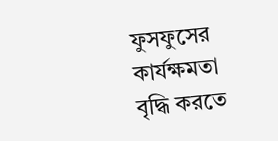ফুসফুসের কার্যক্ষমতা বৃদ্ধি করতে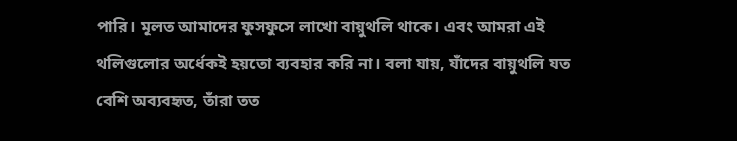পারি। মূলত আমাদের ফুসফুসে লাখো বায়ুথলি থাকে। এবং আমরা এই থলিগুলোর অর্ধেকই হয়তো ব্যবহার করি না। বলা যায়, যাঁদের বায়ুথলি যত বেশি অব্যবহৃত, তাঁরা তত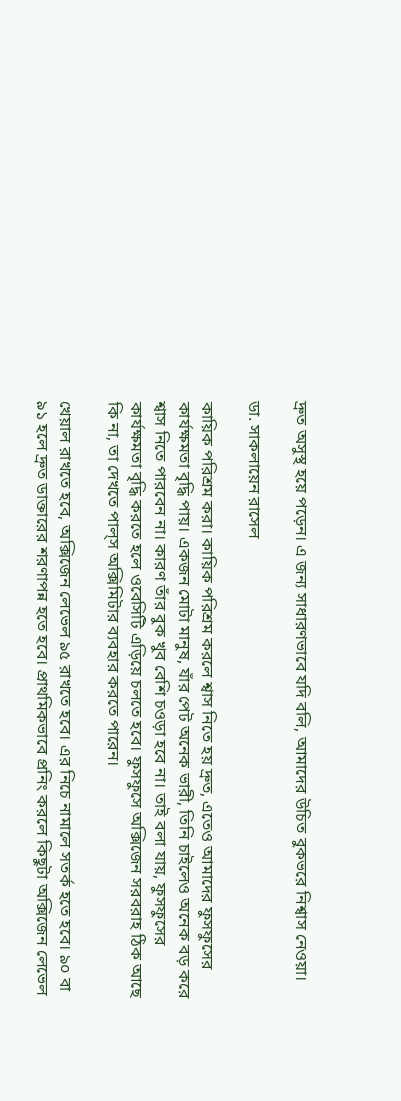দ্রুত অসুস্থ হয়ে পড়েন। এ জন্য সাধারণভাবে যদি বলি, আমাদের উচিত বুকভরে নিশ্বাস নেওয়া।

ডা. সাকলায়েন রাসেল

কায়িক পরিশ্রম করা। কায়িক পরিশ্রম করলে শ্বাস নিতে হয় দ্রুত, এতেও আমাদের ফুসফুসের কার্যক্ষমতা বৃদ্ধি পায়। একজন মোটা মানুষ, যাঁর পেট অনেক ভারী, তিনি চাইলেও অনেক বড় করে শ্বাস নিতে পারবেন না। কারণ তাঁর বুক খুব বেশি চওড়া হবে না। তাই বলা যায়, ফুসফুসের কার্যক্ষমতা বৃদ্ধি করতে হলে ওবেসিটি এড়িয়ে চলতে হবে। ফুসফুসে অক্সিজেন সরবরাহ ঠিক আছে কি না, তা দেখতে পাল্‌স অক্সিমিটার ব্যবহার করতে পারেন।

খেয়াল রাখতে হবে, অক্সিজেন লেভেল ৯৫ রাখতে হবে। এর নিচে নামালে সতর্ক হতে হবে। ৯০ বা ৯১ হলে দ্রুত ডাক্তারের শরণাপন্ন হতে হবে। প্রাথমিকভাবে প্রনিং করলে কিছুটা অক্সিজেন লেভেল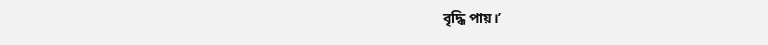বৃদ্ধি পায়।’